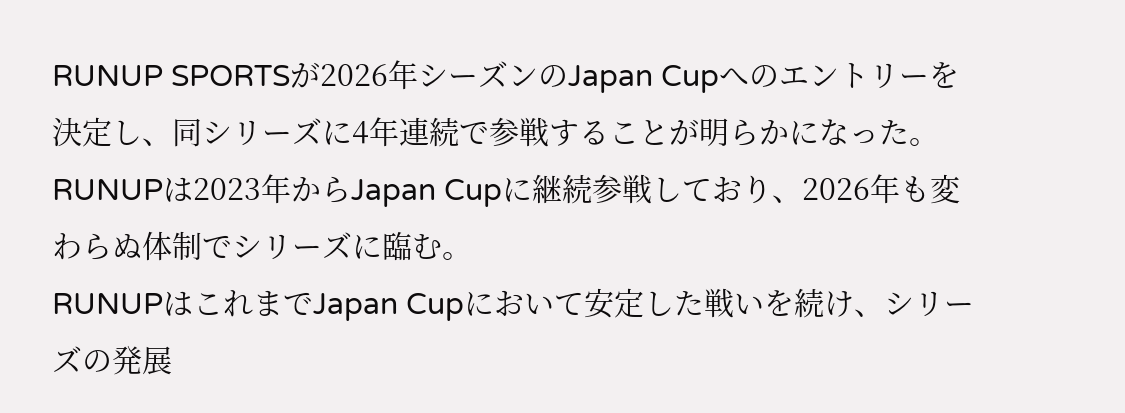RUNUP SPORTSが2026年シーズンのJapan Cupへのエントリーを決定し、同シリーズに4年連続で参戦することが明らかになった。RUNUPは2023年からJapan Cupに継続参戦しており、2026年も変わらぬ体制でシリーズに臨む。
RUNUPはこれまでJapan Cupにおいて安定した戦いを続け、シリーズの発展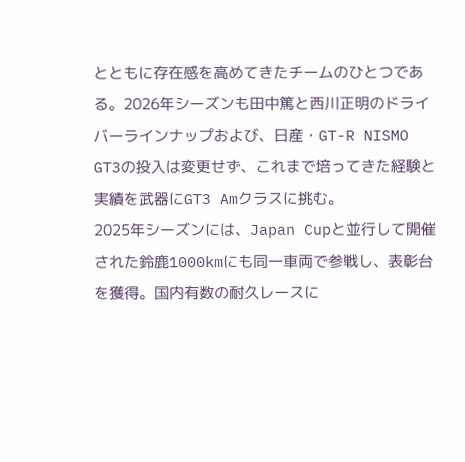とともに存在感を高めてきたチームのひとつである。2026年シーズンも田中篤と西川正明のドライバーラインナップおよび、日産・GT-R NISMO GT3の投入は変更せず、これまで培ってきた経験と実績を武器にGT3 Amクラスに挑む。
2025年シーズンには、Japan Cupと並行して開催された鈴鹿1000kmにも同一車両で参戦し、表彰台を獲得。国内有数の耐久レースに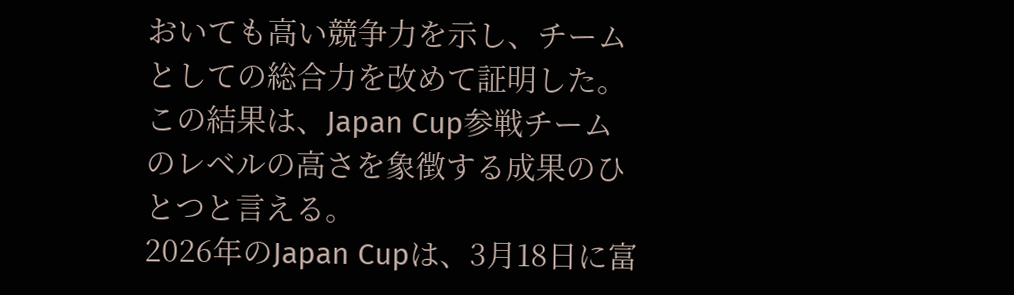おいても高い競争力を示し、チームとしての総合力を改めて証明した。この結果は、Japan Cup参戦チームのレベルの高さを象徴する成果のひとつと言える。
2026年のJapan Cupは、3月18日に富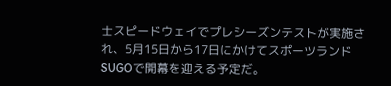士スピードウェイでプレシーズンテストが実施され、5月15日から17日にかけてスポーツランドSUGOで開幕を迎える予定だ。